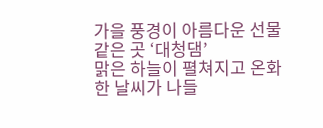가을 풍경이 아름다운 선물 같은 곳 ‘대청댐’
맑은 하늘이 펼쳐지고 온화한 날씨가 나들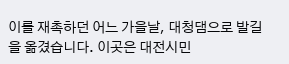이를 재촉하던 어느 가을날, 대청댐으로 발길을 옮겼습니다. 이곳은 대전시민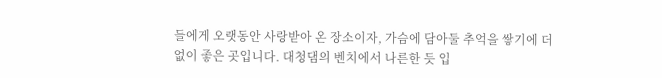들에게 오랫동안 사랑받아 온 장소이자, 가슴에 담아둘 추억을 쌓기에 더없이 좋은 곳입니다. 대청댐의 벤치에서 나른한 듯 입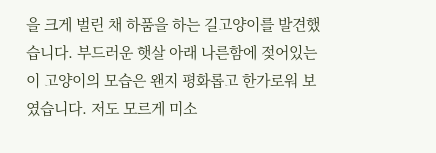을 크게 벌린 채 하품을 하는 길고양이를 발견했습니다. 부드러운 햇살 아래 나른함에 젖어있는 이 고양이의 모습은 왠지 평화롭고 한가로워 보였습니다. 저도 모르게 미소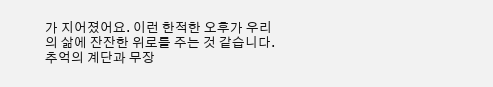가 지어졌어요. 이런 한적한 오후가 우리의 삶에 잔잔한 위로를 주는 것 같습니다. 추억의 계단과 무장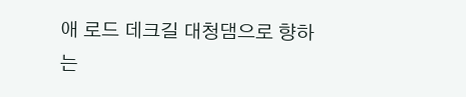애 로드 데크길 대청댐으로 향하는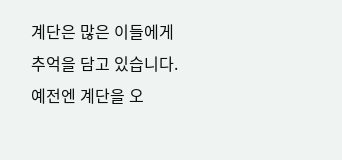계단은 많은 이들에게 추억을 담고 있습니다. 예전엔 계단을 오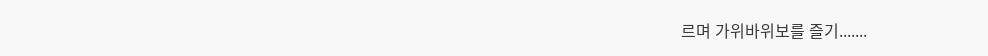르며 가위바위보를 즐기.......